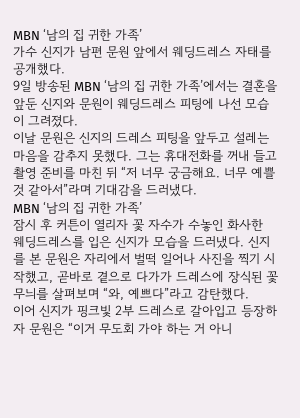MBN ‘남의 집 귀한 가족’
가수 신지가 남편 문원 앞에서 웨딩드레스 자태를 공개했다.
9일 방송된 MBN ‘남의 집 귀한 가족’에서는 결혼을 앞둔 신지와 문원이 웨딩드레스 피팅에 나선 모습이 그려졌다.
이날 문원은 신지의 드레스 피팅을 앞두고 설레는 마음을 감추지 못했다. 그는 휴대전화를 꺼내 들고 촬영 준비를 마친 뒤 “저 너무 궁금해요. 너무 예쁠 것 같아서”라며 기대감을 드러냈다.
MBN ‘남의 집 귀한 가족’
잠시 후 커튼이 열리자 꽃 자수가 수놓인 화사한 웨딩드레스를 입은 신지가 모습을 드러냈다. 신지를 본 문원은 자리에서 벌떡 일어나 사진을 찍기 시작했고, 곧바로 곁으로 다가가 드레스에 장식된 꽃무늬를 살펴보며 “와, 예쁘다”라고 감탄했다.
이어 신지가 핑크빛 2부 드레스로 갈아입고 등장하자 문원은 “이거 무도회 가야 하는 거 아니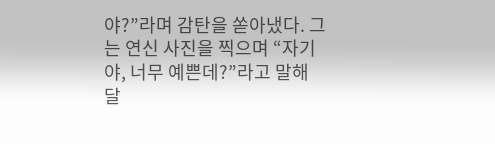야?”라며 감탄을 쏟아냈다. 그는 연신 사진을 찍으며 “자기야, 너무 예쁜데?”라고 말해 달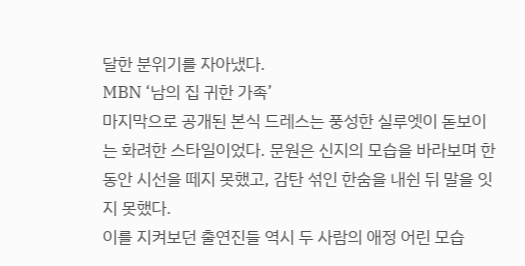달한 분위기를 자아냈다.
MBN ‘남의 집 귀한 가족’
마지막으로 공개된 본식 드레스는 풍성한 실루엣이 돋보이는 화려한 스타일이었다. 문원은 신지의 모습을 바라보며 한동안 시선을 떼지 못했고, 감탄 섞인 한숨을 내쉰 뒤 말을 잇지 못했다.
이를 지켜보던 출연진들 역시 두 사람의 애정 어린 모습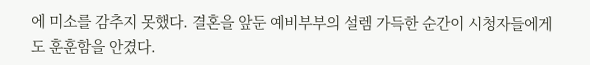에 미소를 감추지 못했다. 결혼을 앞둔 예비부부의 설렘 가득한 순간이 시청자들에게도 훈훈함을 안겼다.